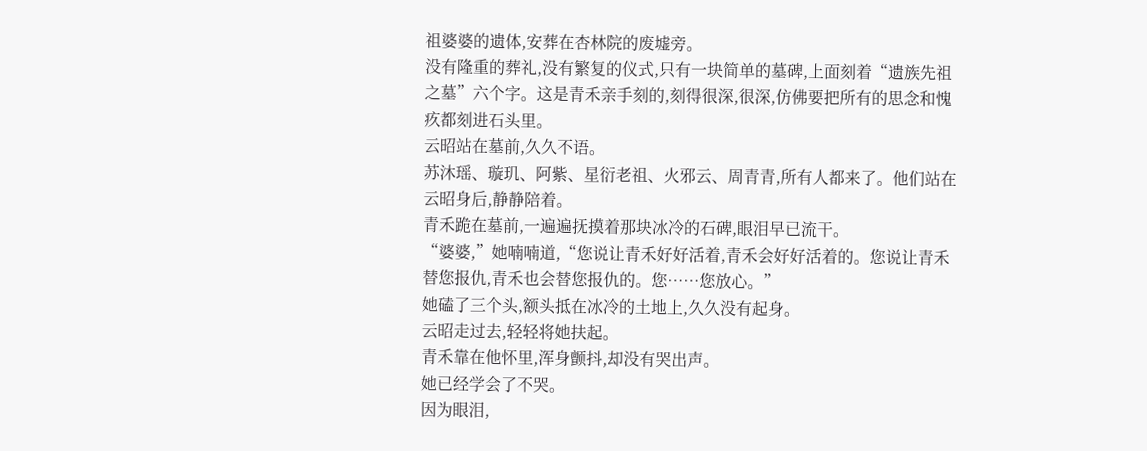祖婆婆的遗体,安葬在杏林院的废墟旁。
没有隆重的葬礼,没有繁复的仪式,只有一块简单的墓碑,上面刻着“遗族先祖之墓”六个字。这是青禾亲手刻的,刻得很深,很深,仿佛要把所有的思念和愧疚都刻进石头里。
云昭站在墓前,久久不语。
苏沐瑶、璇玑、阿紫、星衍老祖、火邪云、周青青,所有人都来了。他们站在云昭身后,静静陪着。
青禾跪在墓前,一遍遍抚摸着那块冰冷的石碑,眼泪早已流干。
“婆婆,”她喃喃道,“您说让青禾好好活着,青禾会好好活着的。您说让青禾替您报仇,青禾也会替您报仇的。您……您放心。”
她磕了三个头,额头抵在冰冷的土地上,久久没有起身。
云昭走过去,轻轻将她扶起。
青禾靠在他怀里,浑身颤抖,却没有哭出声。
她已经学会了不哭。
因为眼泪,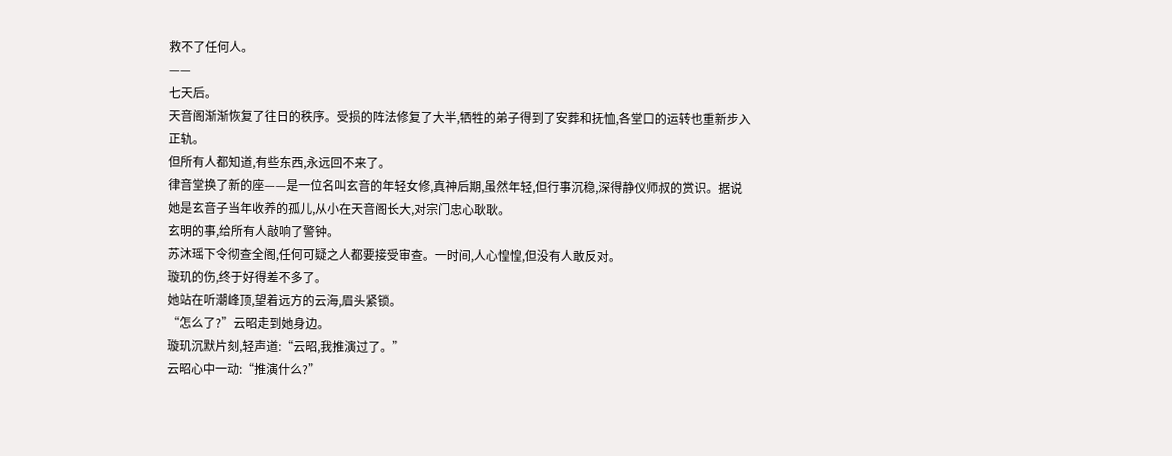救不了任何人。
——
七天后。
天音阁渐渐恢复了往日的秩序。受损的阵法修复了大半,牺牲的弟子得到了安葬和抚恤,各堂口的运转也重新步入正轨。
但所有人都知道,有些东西,永远回不来了。
律音堂换了新的座——是一位名叫玄音的年轻女修,真神后期,虽然年轻,但行事沉稳,深得静仪师叔的赏识。据说她是玄音子当年收养的孤儿,从小在天音阁长大,对宗门忠心耿耿。
玄明的事,给所有人敲响了警钟。
苏沐瑶下令彻查全阁,任何可疑之人都要接受审查。一时间,人心惶惶,但没有人敢反对。
璇玑的伤,终于好得差不多了。
她站在听潮峰顶,望着远方的云海,眉头紧锁。
“怎么了?”云昭走到她身边。
璇玑沉默片刻,轻声道:“云昭,我推演过了。”
云昭心中一动:“推演什么?”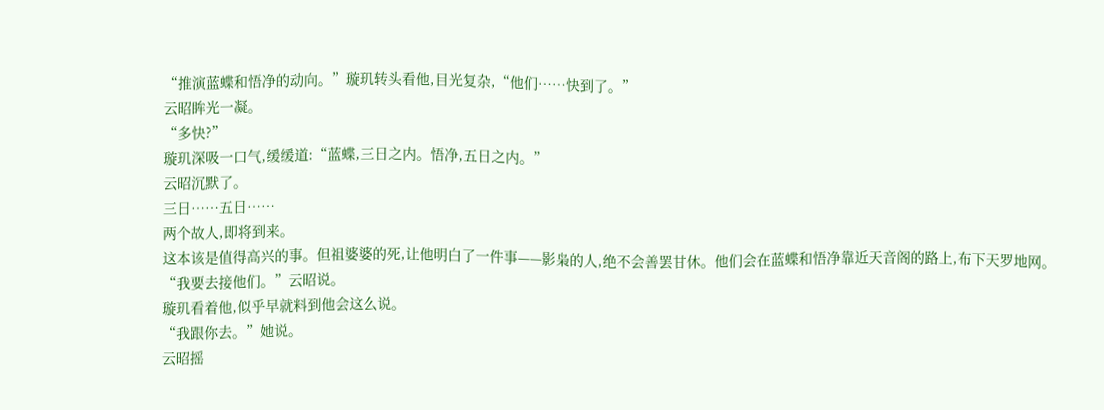“推演蓝蝶和悟净的动向。”璇玑转头看他,目光复杂,“他们……快到了。”
云昭眸光一凝。
“多快?”
璇玑深吸一口气,缓缓道:“蓝蝶,三日之内。悟净,五日之内。”
云昭沉默了。
三日……五日……
两个故人,即将到来。
这本该是值得高兴的事。但祖婆婆的死,让他明白了一件事——影枭的人,绝不会善罢甘休。他们会在蓝蝶和悟净靠近天音阁的路上,布下天罗地网。
“我要去接他们。”云昭说。
璇玑看着他,似乎早就料到他会这么说。
“我跟你去。”她说。
云昭摇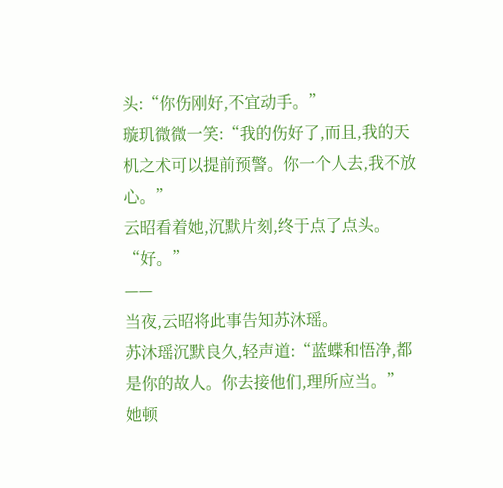头:“你伤刚好,不宜动手。”
璇玑微微一笑:“我的伤好了,而且,我的天机之术可以提前预警。你一个人去,我不放心。”
云昭看着她,沉默片刻,终于点了点头。
“好。”
——
当夜,云昭将此事告知苏沐瑶。
苏沐瑶沉默良久,轻声道:“蓝蝶和悟净,都是你的故人。你去接他们,理所应当。”
她顿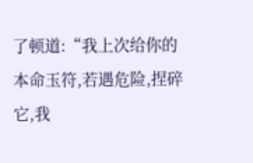了顿道:“我上次给你的本命玉符,若遇危险,捏碎它,我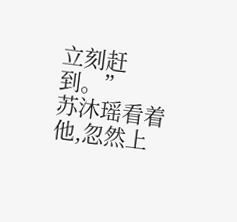立刻赶到。”
苏沐瑶看着他,忽然上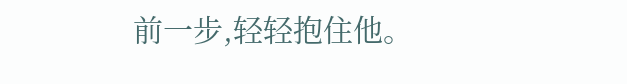前一步,轻轻抱住他。